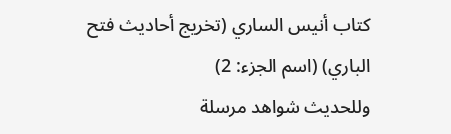كتاب أنيس الساري (تخريج أحاديث فتح الباري) (اسم الجزء: 2)
وللحديث شواهد مرسلة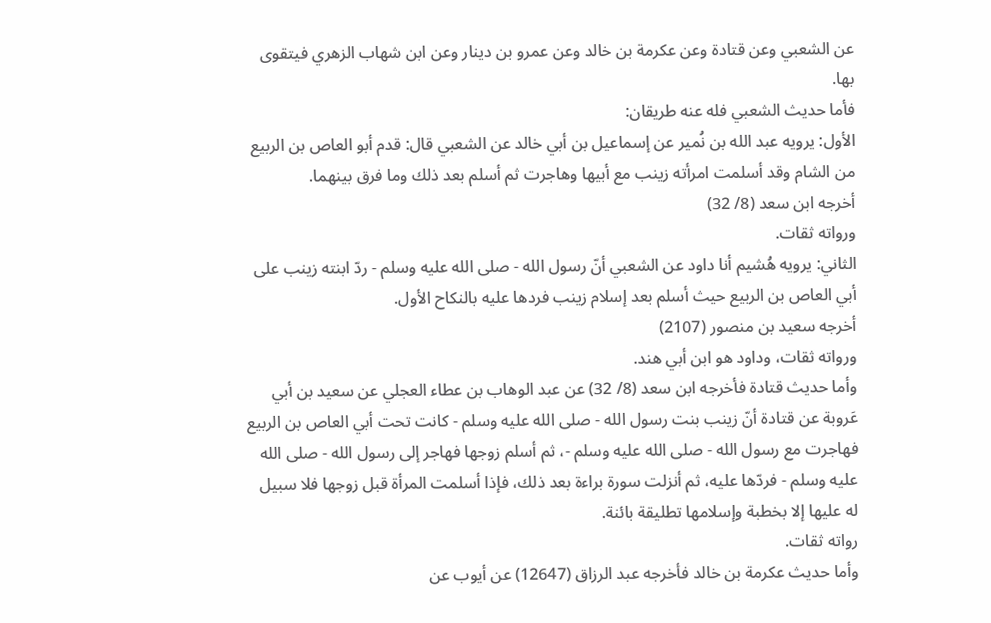عن الشعبي وعن قتادة وعن عكرمة بن خالد وعن عمرو بن دينار وعن ابن شهاب الزهري فيتقوى بها.
فأما حديث الشعبي فله عنه طريقان:
الأول: يرويه عبد الله بن نُمير عن إسماعيل بن أبي خالد عن الشعبي قال: قدم أبو العاص بن الربيع من الشام وقد أسلمت امرأته زينب مع أبيها وهاجرت ثم أسلم بعد ذلك وما فرق بينهما.
أخرجه ابن سعد (8/ 32)
ورواته ثقات.
الثاني: يرويه هُشيم أنا داود عن الشعبي أنّ رسول الله - صلى الله عليه وسلم - ردّ ابنته زينب على أبي العاص بن الربيع حيث أسلم بعد إسلام زينب فردها عليه بالنكاح الأول.
أخرجه سعيد بن منصور (2107)
ورواته ثقات، وداود هو ابن أبي هند.
وأما حديث قتادة فأخرجه ابن سعد (8/ 32) عن عبد الوهاب بن عطاء العجلي عن سعيد بن أبي عَروبة عن قتادة أنّ زينب بنت رسول الله - صلى الله عليه وسلم - كانت تحت أبي العاص بن الربيع فهاجرت مع رسول الله - صلى الله عليه وسلم -، ثم أسلم زوجها فهاجر إلى رسول الله - صلى الله عليه وسلم - فردّها عليه، ثم أنزلت سورة براءة بعد ذلك، فإذا أسلمت المرأة قبل زوجها فلا سبيل له عليها إلا بخطبة وإسلامها تطليقة بائنة.
رواته ثقات.
وأما حديث عكرمة بن خالد فأخرجه عبد الرزاق (12647) عن أيوب عن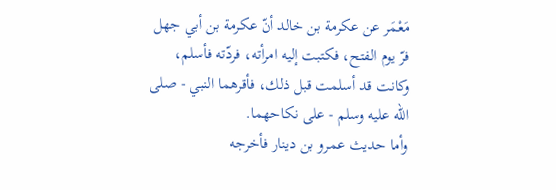مَعْمَر عن عكرمة بن خالد أنّ عكرمة بن أبي جهل فرّ يوم الفتح، فكتبت إليه امرأته، فردّته فأسلم، وكانت قد أسلمت قبل ذلك، فأقرهما النبي - صلى الله عليه وسلم - على نكاحهما.
وأما حديث عمرو بن دينار فأخرجه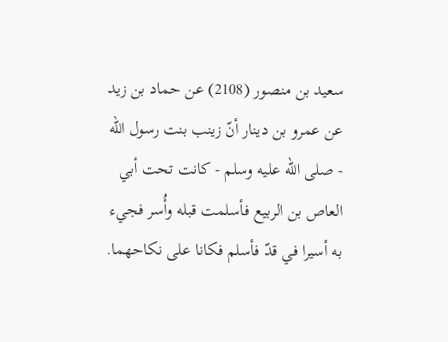سعيد بن منصور (2108) عن حماد بن زيد عن عمرو بن دينار أنّ زينب بنت رسول الله - صلى الله عليه وسلم - كانت تحت أبي العاص بن الربيع فأسلمت قبله وأُسر فجيء به أسيرا في قدّ فأسلم فكانا على نكاحهما.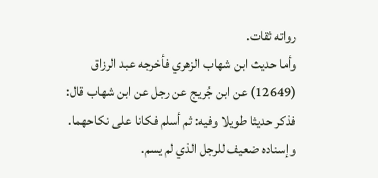رواته ثقات.
وأما حديث ابن شهاب الزهري فأخرجه عبد الرزاق (12649) عن ابن جُريج عن رجل عن ابن شهاب قال: فذكر حديثا طويلا وفيه: ثم أسلم فكانا على نكاحهما.
وإسناده ضعيف للرجل الذي لم يسم.